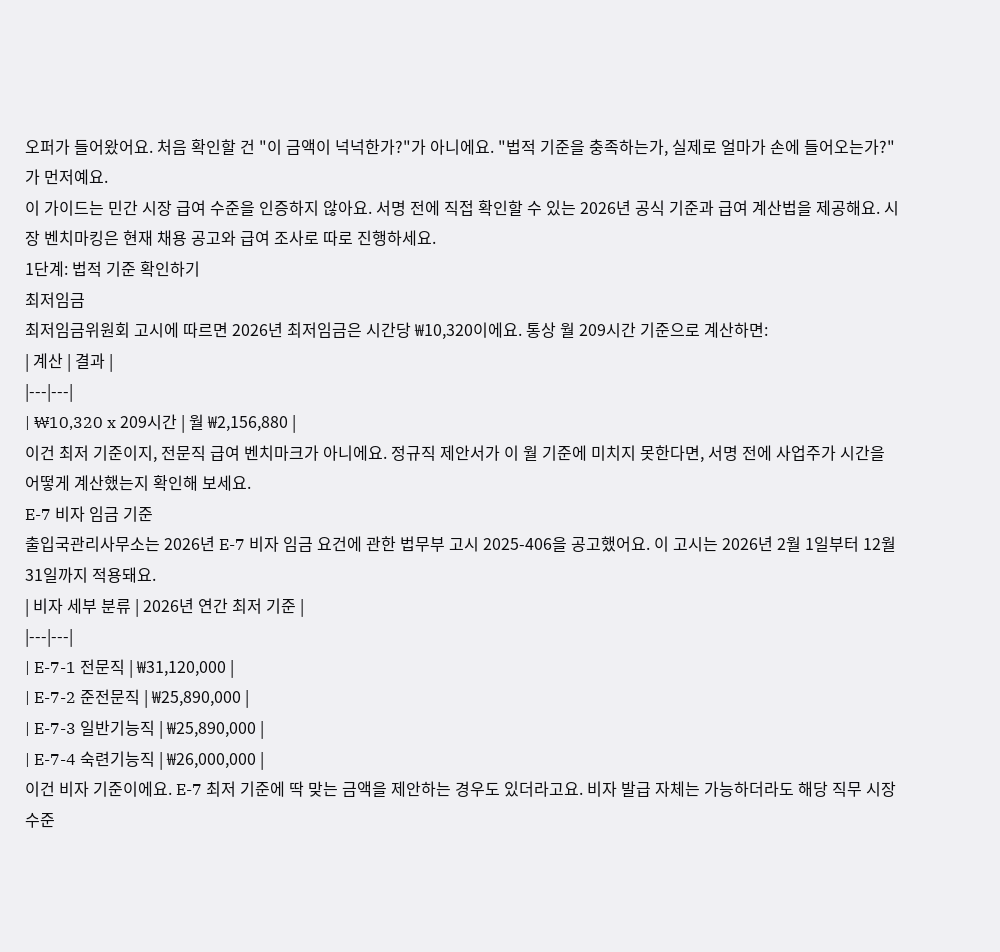오퍼가 들어왔어요. 처음 확인할 건 "이 금액이 넉넉한가?"가 아니에요. "법적 기준을 충족하는가, 실제로 얼마가 손에 들어오는가?"가 먼저예요.
이 가이드는 민간 시장 급여 수준을 인증하지 않아요. 서명 전에 직접 확인할 수 있는 2026년 공식 기준과 급여 계산법을 제공해요. 시장 벤치마킹은 현재 채용 공고와 급여 조사로 따로 진행하세요.
1단계: 법적 기준 확인하기
최저임금
최저임금위원회 고시에 따르면 2026년 최저임금은 시간당 ₩10,320이에요. 통상 월 209시간 기준으로 계산하면:
| 계산 | 결과 |
|---|---|
| ₩10,320 x 209시간 | 월 ₩2,156,880 |
이건 최저 기준이지, 전문직 급여 벤치마크가 아니에요. 정규직 제안서가 이 월 기준에 미치지 못한다면, 서명 전에 사업주가 시간을 어떻게 계산했는지 확인해 보세요.
E-7 비자 임금 기준
출입국관리사무소는 2026년 E-7 비자 임금 요건에 관한 법무부 고시 2025-406을 공고했어요. 이 고시는 2026년 2월 1일부터 12월 31일까지 적용돼요.
| 비자 세부 분류 | 2026년 연간 최저 기준 |
|---|---|
| E-7-1 전문직 | ₩31,120,000 |
| E-7-2 준전문직 | ₩25,890,000 |
| E-7-3 일반기능직 | ₩25,890,000 |
| E-7-4 숙련기능직 | ₩26,000,000 |
이건 비자 기준이에요. E-7 최저 기준에 딱 맞는 금액을 제안하는 경우도 있더라고요. 비자 발급 자체는 가능하더라도 해당 직무 시장 수준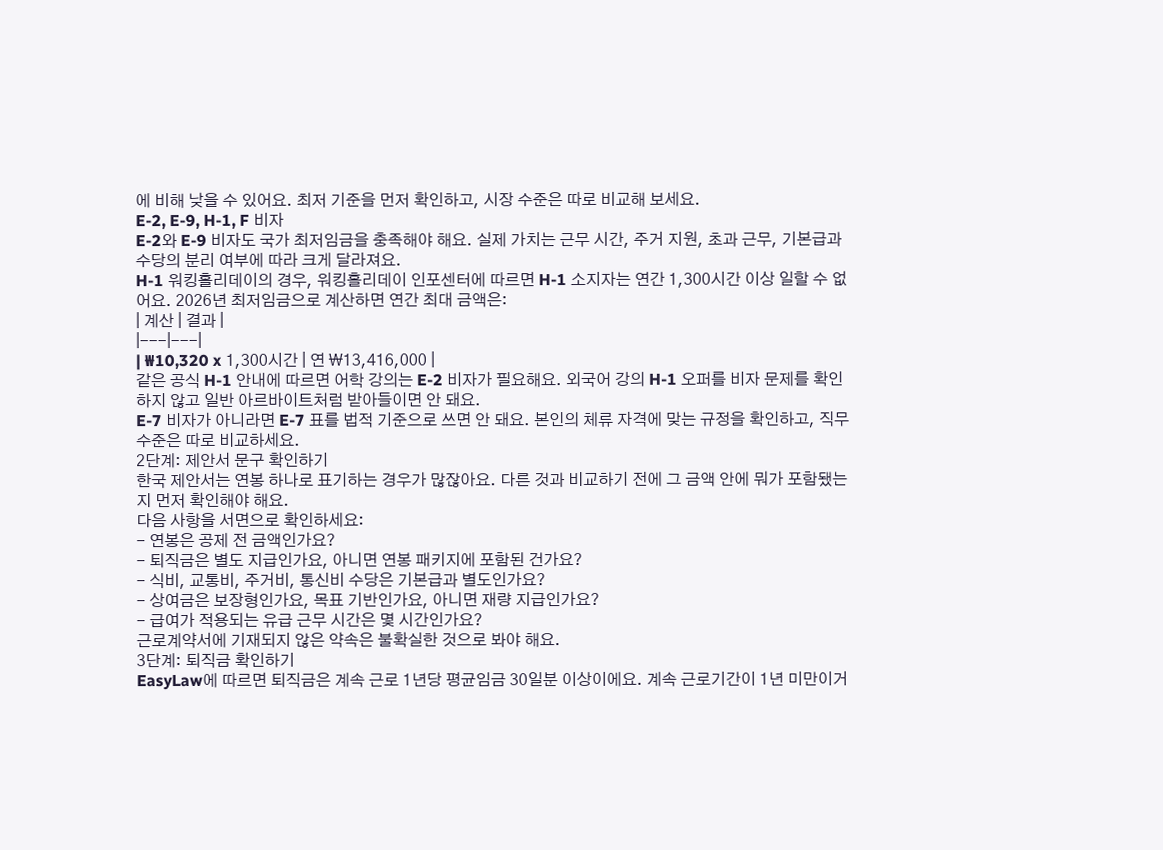에 비해 낮을 수 있어요. 최저 기준을 먼저 확인하고, 시장 수준은 따로 비교해 보세요.
E-2, E-9, H-1, F 비자
E-2와 E-9 비자도 국가 최저임금을 충족해야 해요. 실제 가치는 근무 시간, 주거 지원, 초과 근무, 기본급과 수당의 분리 여부에 따라 크게 달라져요.
H-1 워킹홀리데이의 경우, 워킹홀리데이 인포센터에 따르면 H-1 소지자는 연간 1,300시간 이상 일할 수 없어요. 2026년 최저임금으로 계산하면 연간 최대 금액은:
| 계산 | 결과 |
|---|---|
| ₩10,320 x 1,300시간 | 연 ₩13,416,000 |
같은 공식 H-1 안내에 따르면 어학 강의는 E-2 비자가 필요해요. 외국어 강의 H-1 오퍼를 비자 문제를 확인하지 않고 일반 아르바이트처럼 받아들이면 안 돼요.
E-7 비자가 아니라면 E-7 표를 법적 기준으로 쓰면 안 돼요. 본인의 체류 자격에 맞는 규정을 확인하고, 직무 수준은 따로 비교하세요.
2단계: 제안서 문구 확인하기
한국 제안서는 연봉 하나로 표기하는 경우가 많잖아요. 다른 것과 비교하기 전에 그 금액 안에 뭐가 포함됐는지 먼저 확인해야 해요.
다음 사항을 서면으로 확인하세요:
- 연봉은 공제 전 금액인가요?
- 퇴직금은 별도 지급인가요, 아니면 연봉 패키지에 포함된 건가요?
- 식비, 교통비, 주거비, 통신비 수당은 기본급과 별도인가요?
- 상여금은 보장형인가요, 목표 기반인가요, 아니면 재량 지급인가요?
- 급여가 적용되는 유급 근무 시간은 몇 시간인가요?
근로계약서에 기재되지 않은 약속은 불확실한 것으로 봐야 해요.
3단계: 퇴직금 확인하기
EasyLaw에 따르면 퇴직금은 계속 근로 1년당 평균임금 30일분 이상이에요. 계속 근로기간이 1년 미만이거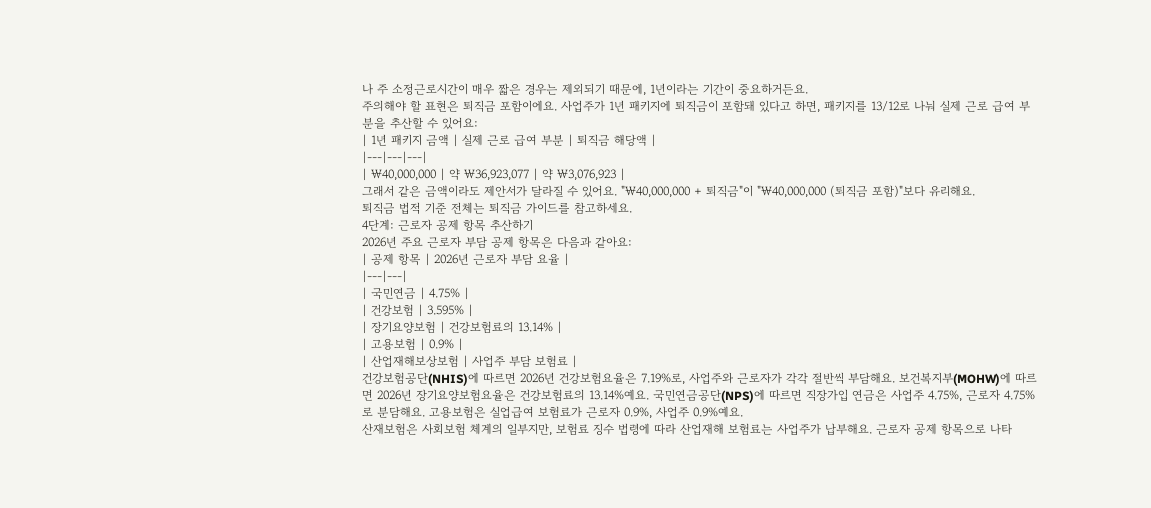나 주 소정근로시간이 매우 짧은 경우는 제외되기 때문에, 1년이라는 기간이 중요하거든요.
주의해야 할 표현은 퇴직금 포함이에요. 사업주가 1년 패키지에 퇴직금이 포함돼 있다고 하면, 패키지를 13/12로 나눠 실제 근로 급여 부분을 추산할 수 있어요:
| 1년 패키지 금액 | 실제 근로 급여 부분 | 퇴직금 해당액 |
|---|---|---|
| ₩40,000,000 | 약 ₩36,923,077 | 약 ₩3,076,923 |
그래서 같은 금액이라도 제안서가 달라질 수 있어요. "₩40,000,000 + 퇴직금"이 "₩40,000,000 (퇴직금 포함)"보다 유리해요.
퇴직금 법적 기준 전체는 퇴직금 가이드를 참고하세요.
4단계: 근로자 공제 항목 추산하기
2026년 주요 근로자 부담 공제 항목은 다음과 같아요:
| 공제 항목 | 2026년 근로자 부담 요율 |
|---|---|
| 국민연금 | 4.75% |
| 건강보험 | 3.595% |
| 장기요양보험 | 건강보험료의 13.14% |
| 고용보험 | 0.9% |
| 산업재해보상보험 | 사업주 부담 보험료 |
건강보험공단(NHIS)에 따르면 2026년 건강보험요율은 7.19%로, 사업주와 근로자가 각각 절반씩 부담해요. 보건복지부(MOHW)에 따르면 2026년 장기요양보험요율은 건강보험료의 13.14%예요. 국민연금공단(NPS)에 따르면 직장가입 연금은 사업주 4.75%, 근로자 4.75%로 분담해요. 고용보험은 실업급여 보험료가 근로자 0.9%, 사업주 0.9%예요.
산재보험은 사회보험 체계의 일부지만, 보험료 징수 법령에 따라 산업재해 보험료는 사업주가 납부해요. 근로자 공제 항목으로 나타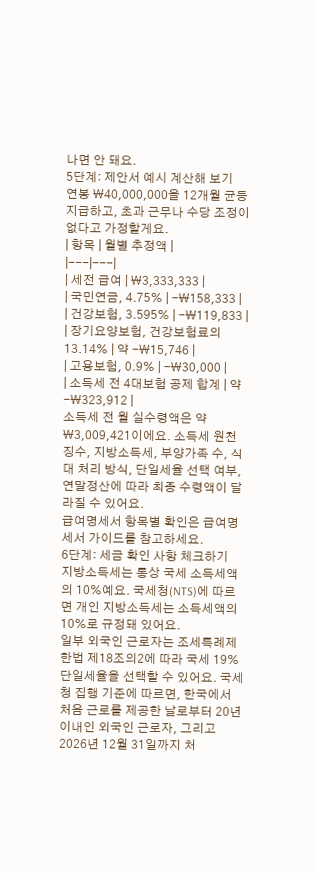나면 안 돼요.
5단계: 제안서 예시 계산해 보기
연봉 ₩40,000,000을 12개월 균등 지급하고, 초과 근무나 수당 조정이 없다고 가정할게요.
| 항목 | 월별 추정액 |
|---|---|
| 세전 급여 | ₩3,333,333 |
| 국민연금, 4.75% | -₩158,333 |
| 건강보험, 3.595% | -₩119,833 |
| 장기요양보험, 건강보험료의 13.14% | 약 -₩15,746 |
| 고용보험, 0.9% | -₩30,000 |
| 소득세 전 4대보험 공제 합계 | 약 -₩323,912 |
소득세 전 월 실수령액은 약 ₩3,009,421이에요. 소득세 원천징수, 지방소득세, 부양가족 수, 식대 처리 방식, 단일세율 선택 여부, 연말정산에 따라 최종 수령액이 달라질 수 있어요.
급여명세서 항목별 확인은 급여명세서 가이드를 참고하세요.
6단계: 세금 확인 사항 체크하기
지방소득세는 통상 국세 소득세액의 10%예요. 국세청(NTS)에 따르면 개인 지방소득세는 소득세액의 10%로 규정돼 있어요.
일부 외국인 근로자는 조세특례제한법 제18조의2에 따라 국세 19% 단일세율을 선택할 수 있어요. 국세청 집행 기준에 따르면, 한국에서 처음 근로를 제공한 날로부터 20년 이내인 외국인 근로자, 그리고 2026년 12월 31일까지 처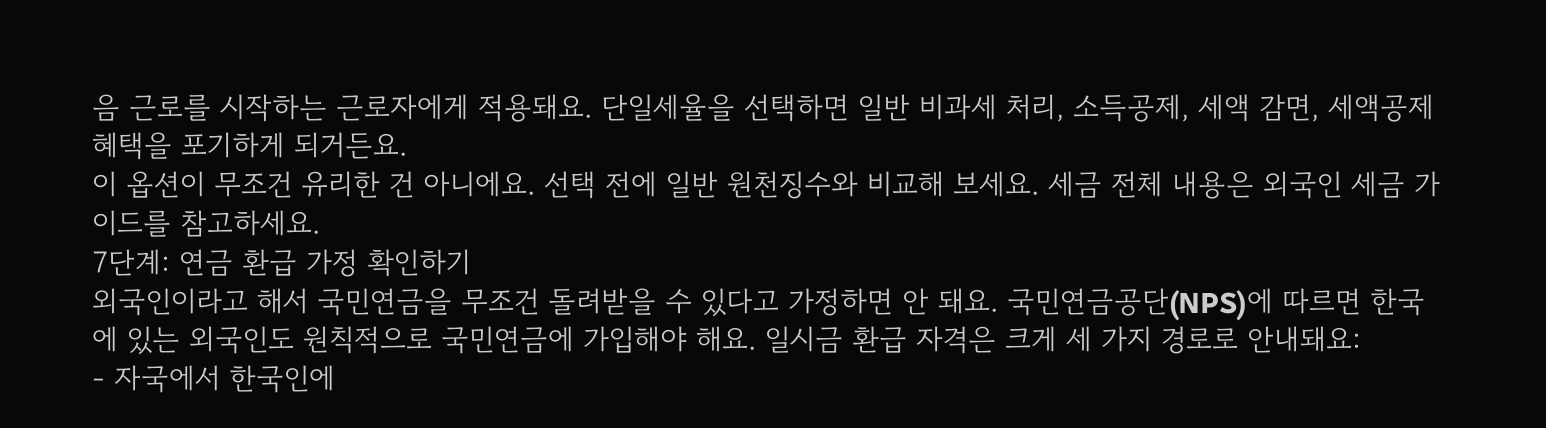음 근로를 시작하는 근로자에게 적용돼요. 단일세율을 선택하면 일반 비과세 처리, 소득공제, 세액 감면, 세액공제 혜택을 포기하게 되거든요.
이 옵션이 무조건 유리한 건 아니에요. 선택 전에 일반 원천징수와 비교해 보세요. 세금 전체 내용은 외국인 세금 가이드를 참고하세요.
7단계: 연금 환급 가정 확인하기
외국인이라고 해서 국민연금을 무조건 돌려받을 수 있다고 가정하면 안 돼요. 국민연금공단(NPS)에 따르면 한국에 있는 외국인도 원칙적으로 국민연금에 가입해야 해요. 일시금 환급 자격은 크게 세 가지 경로로 안내돼요:
- 자국에서 한국인에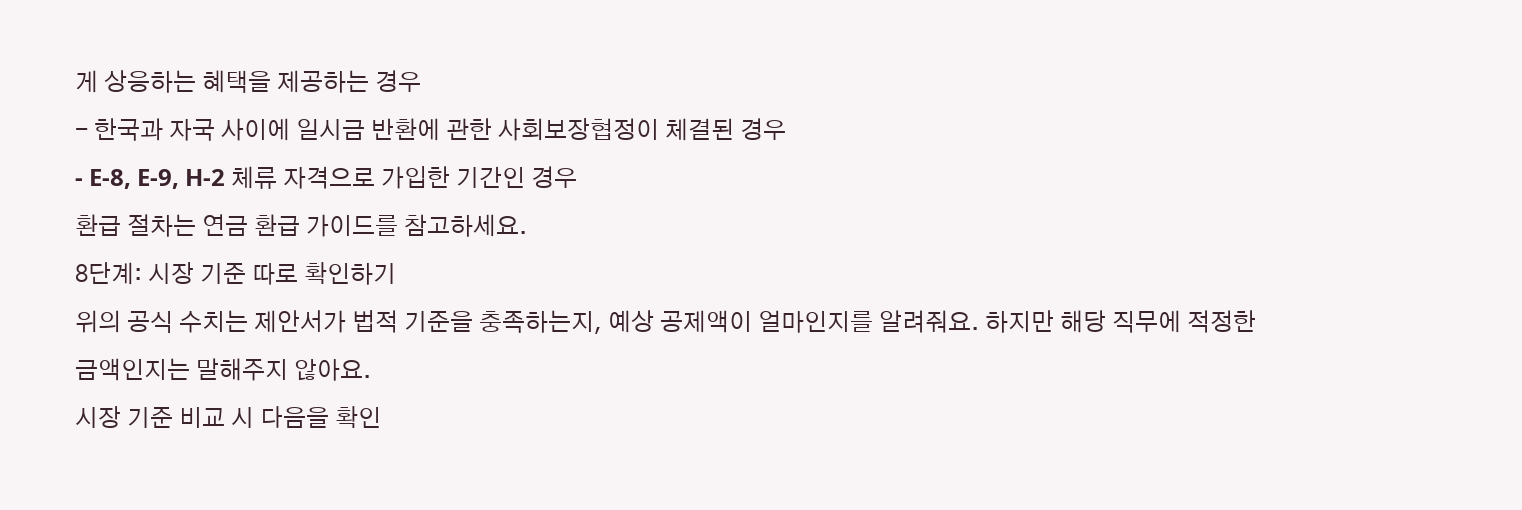게 상응하는 혜택을 제공하는 경우
- 한국과 자국 사이에 일시금 반환에 관한 사회보장협정이 체결된 경우
- E-8, E-9, H-2 체류 자격으로 가입한 기간인 경우
환급 절차는 연금 환급 가이드를 참고하세요.
8단계: 시장 기준 따로 확인하기
위의 공식 수치는 제안서가 법적 기준을 충족하는지, 예상 공제액이 얼마인지를 알려줘요. 하지만 해당 직무에 적정한 금액인지는 말해주지 않아요.
시장 기준 비교 시 다음을 확인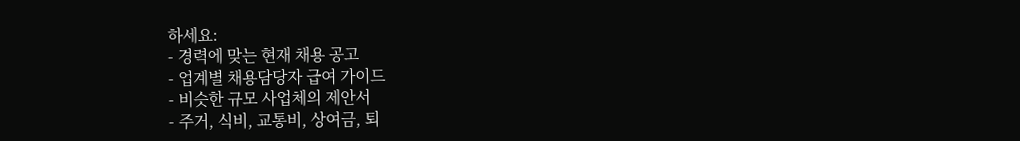하세요:
- 경력에 맞는 현재 채용 공고
- 업계별 채용담당자 급여 가이드
- 비슷한 규모 사업체의 제안서
- 주거, 식비, 교통비, 상여금, 퇴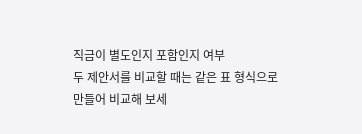직금이 별도인지 포함인지 여부
두 제안서를 비교할 때는 같은 표 형식으로 만들어 비교해 보세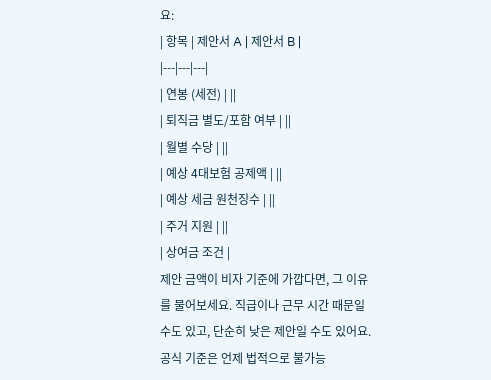요:
| 항목 | 제안서 A | 제안서 B |
|---|---|---|
| 연봉 (세전) | ||
| 퇴직금 별도/포함 여부 | ||
| 월별 수당 | ||
| 예상 4대보험 공제액 | ||
| 예상 세금 원천징수 | ||
| 주거 지원 | ||
| 상여금 조건 |
제안 금액이 비자 기준에 가깝다면, 그 이유를 물어보세요. 직급이나 근무 시간 때문일 수도 있고, 단순히 낮은 제안일 수도 있어요. 공식 기준은 언제 법적으로 불가능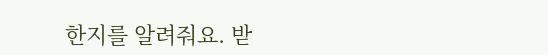한지를 알려줘요. 받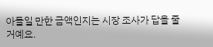아들일 만한 금액인지는 시장 조사가 답을 줄 거예요.